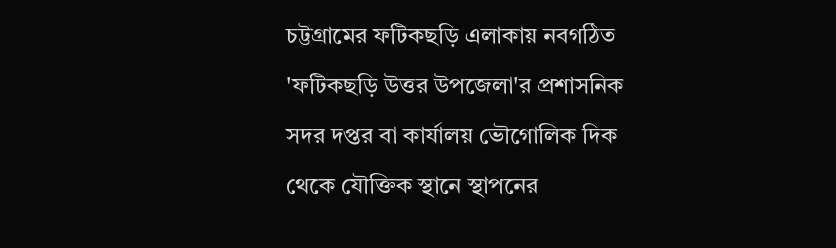চট্টগ্রামের ফটিকছড়ি এলাকায় নবগঠিত 'ফটিকছড়ি উত্তর উপজেলা'র প্রশাসনিক সদর দপ্তর বা কার্যালয় ভৌগোলিক দিক থেকে যৌক্তিক স্থানে স্থাপনের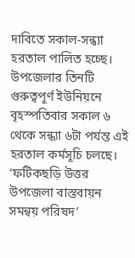দাবিতে সকাল-সন্ধ্যা হরতাল পালিত হচ্ছে। উপজেলার তিনটি গুরুত্বপূর্ণ ইউনিয়নে বৃহস্পতিবার সকাল ৬ থেকে সন্ধ্যা ৬টা পর্যন্ত এই হরতাল কর্মসূচি চলছে। ‘ফটিকছড়ি উত্তর উপজেলা বাস্তবায়ন সমন্বয় পরিষদ’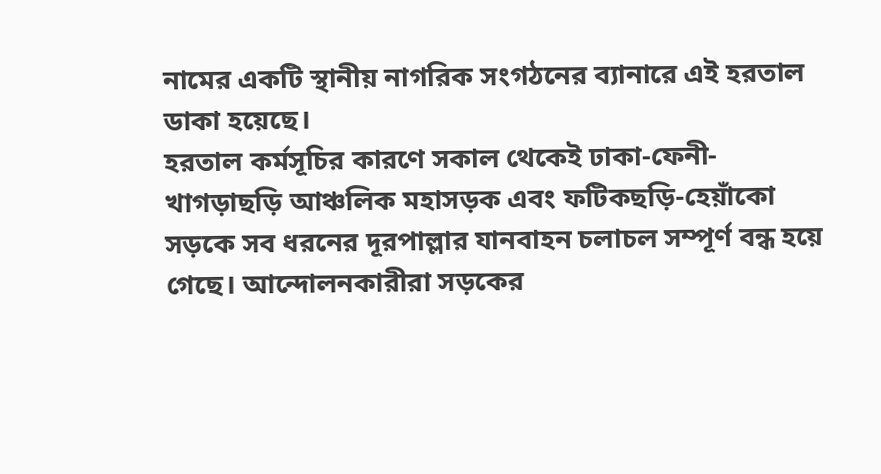নামের একটি স্থানীয় নাগরিক সংগঠনের ব্যানারে এই হরতাল ডাকা হয়েছে।
হরতাল কর্মসূচির কারণে সকাল থেকেই ঢাকা-ফেনী-খাগড়াছড়ি আঞ্চলিক মহাসড়ক এবং ফটিকছড়ি-হেয়াঁকো সড়কে সব ধরনের দূরপাল্লার যানবাহন চলাচল সম্পূর্ণ বন্ধ হয়ে গেছে। আন্দোলনকারীরা সড়কের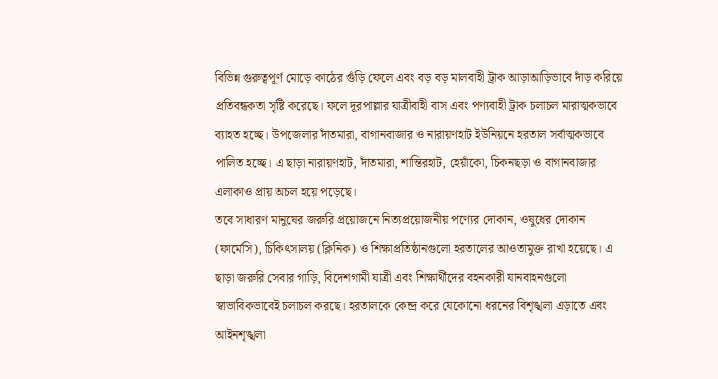বিভিন্ন গুরুত্বপূর্ণ মোড়ে কাঠের গুঁড়ি ফেলে এবং বড় বড় মালবাহী ট্রাক আড়াআড়িভাবে দাঁড় করিয়ে প্রতিবন্ধকতা সৃষ্টি করেছে। ফলে দূরপাল্লার যাত্রীবাহী বাস এবং পণ্যবাহী ট্রাক চলাচল মারাত্মকভাবে ব্যাহত হচ্ছে। উপজেলার দাঁতমারা, বাগানবাজার ও নারায়ণহাট ইউনিয়নে হরতাল সর্বাত্মকভাবে পালিত হচ্ছে। এ ছাড়া নারায়ণহাট, দাঁতমারা, শান্তিরহাট, হেয়াঁকো, চিকনছড়া ও বাগানবাজার এলাকাও প্রায় অচল হয়ে পড়েছে।
তবে সাধারণ মানুষের জরুরি প্রয়োজনে নিত্যপ্রয়োজনীয় পণ্যের দোকান, ওষুধের দোকান (ফার্মেসি), চিকিৎসালয় (ক্লিনিক) ও শিক্ষাপ্রতিষ্ঠানগুলো হরতালের আওতামুক্ত রাখা হয়েছে। এ ছাড়া জরুরি সেবার গাড়ি, বিদেশগামী যাত্রী এবং শিক্ষার্থীদের বহনকারী যানবাহনগুলো স্বাভাবিকভাবেই চলাচল করছে। হরতালকে কেন্দ্র করে যেকোনো ধরনের বিশৃঙ্খলা এড়াতে এবং আইনশৃঙ্খলা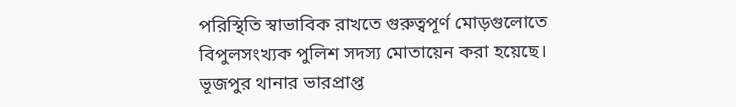পরিস্থিতি স্বাভাবিক রাখতে গুরুত্বপূর্ণ মোড়গুলোতে বিপুলসংখ্যক পুলিশ সদস্য মোতায়েন করা হয়েছে।
ভূজপুর থানার ভারপ্রাপ্ত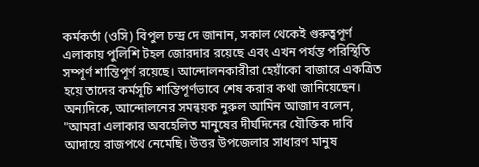কর্মকর্তা (ওসি) বিপুল চন্দ্র দে জানান, সকাল থেকেই গুরুত্বপূর্ণ এলাকায় পুলিশি টহল জোরদার রয়েছে এবং এখন পর্যন্ত পরিস্থিতি সম্পূর্ণ শান্তিপূর্ণ রয়েছে। আন্দোলনকারীরা হেয়াঁকো বাজারে একত্রিত হয়ে তাদের কর্মসূচি শান্তিপূর্ণভাবে শেষ করার কথা জানিয়েছেন। অন্যদিকে, আন্দোলনের সমন্বয়ক নুরুল আমিন আজাদ বলেন, "আমরা এলাকার অবহেলিত মানুষের দীর্ঘদিনের যৌক্তিক দাবি আদায়ে রাজপথে নেমেছি। উত্তর উপজেলার সাধারণ মানুষ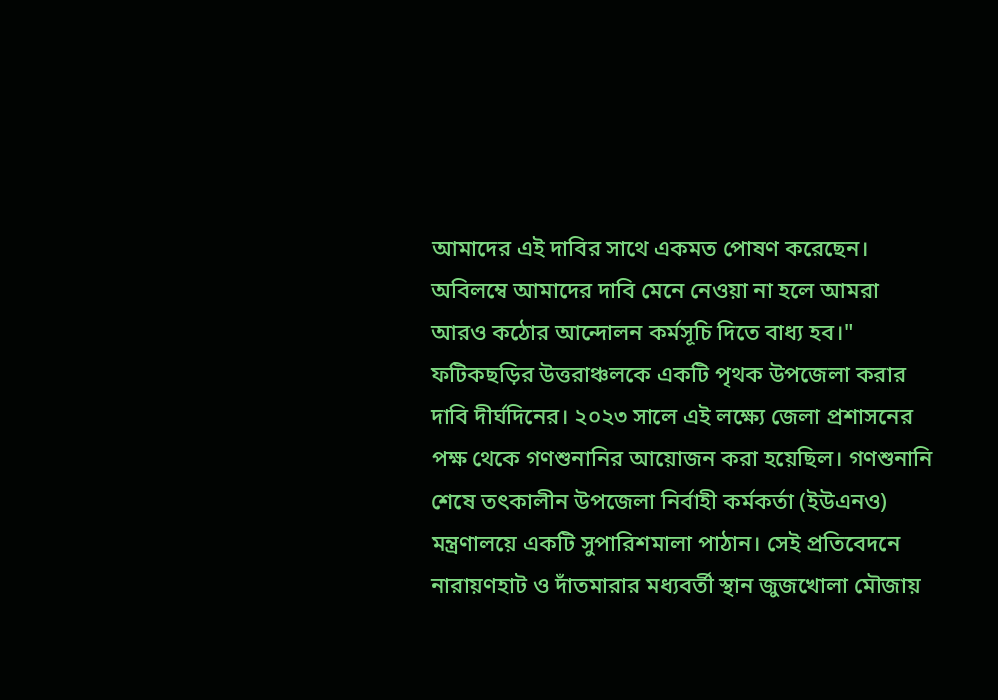আমাদের এই দাবির সাথে একমত পোষণ করেছেন। অবিলম্বে আমাদের দাবি মেনে নেওয়া না হলে আমরা আরও কঠোর আন্দোলন কর্মসূচি দিতে বাধ্য হব।"
ফটিকছড়ির উত্তরাঞ্চলকে একটি পৃথক উপজেলা করার দাবি দীর্ঘদিনের। ২০২৩ সালে এই লক্ষ্যে জেলা প্রশাসনের পক্ষ থেকে গণশুনানির আয়োজন করা হয়েছিল। গণশুনানি শেষে তৎকালীন উপজেলা নির্বাহী কর্মকর্তা (ইউএনও) মন্ত্রণালয়ে একটি সুপারিশমালা পাঠান। সেই প্রতিবেদনে নারায়ণহাট ও দাঁতমারার মধ্যবর্তী স্থান জুজখোলা মৌজায়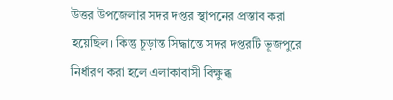উত্তর উপজেলার সদর দপ্তর স্থাপনের প্রস্তাব করা হয়েছিল। কিন্তু চূড়ান্ত সিদ্ধান্তে সদর দপ্তরটি ভূজপুরে নির্ধারণ করা হলে এলাকাবাসী বিক্ষুব্ধ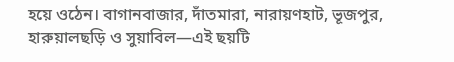হয়ে ওঠেন। বাগানবাজার, দাঁতমারা, নারায়ণহাট, ভূজপুর, হারুয়ালছড়ি ও সুয়াবিল—এই ছয়টি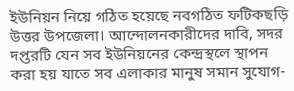ইউনিয়ন নিয়ে গঠিত হয়েছে নবগঠিত ফটিকছড়ি উত্তর উপজেলা। আন্দোলনকারীদের দাবি, সদর দপ্তরটি যেন সব ইউনিয়নের কেন্দ্রস্থলে স্থাপন করা হয় যাতে সব এলাকার মানুষ সমান সুযোগ-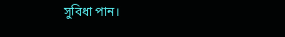সুবিধা পান।